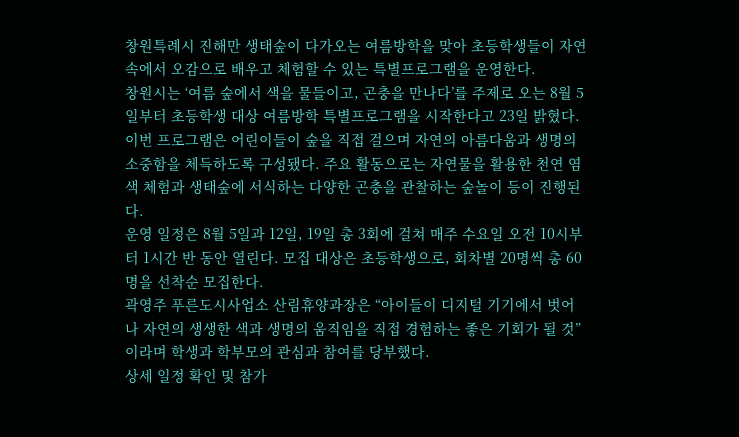창원특례시 진해만 생태숲이 다가오는 여름방학을 맞아 초등학생들이 자연 속에서 오감으로 배우고 체험할 수 있는 특별프로그램을 운영한다.
창원시는 ‘여름 숲에서 색을 물들이고, 곤충을 만나다’를 주제로 오는 8월 5일부터 초등학생 대상 여름방학 특별프로그램을 시작한다고 23일 밝혔다.
이번 프로그램은 어린이들이 숲을 직접 걸으며 자연의 아름다움과 생명의 소중함을 체득하도록 구성됐다. 주요 활동으로는 자연물을 활용한 천연 염색 체험과 생태숲에 서식하는 다양한 곤충을 관찰하는 숲놀이 등이 진행된다.
운영 일정은 8월 5일과 12일, 19일 총 3회에 걸쳐 매주 수요일 오전 10시부터 1시간 반 동안 열린다. 모집 대상은 초등학생으로, 회차별 20명씩 총 60명을 선착순 모집한다.
곽영주 푸른도시사업소 산림휴양과장은 “아이들이 디지털 기기에서 벗어나 자연의 생생한 색과 생명의 움직임을 직접 경험하는 좋은 기회가 될 것”이라며 학생과 학부모의 관심과 참여를 당부했다.
상세 일정 확인 및 참가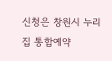신청은 창원시 누리집 통합예약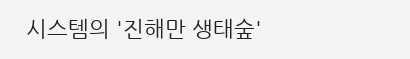시스템의 '진해만 생태숲'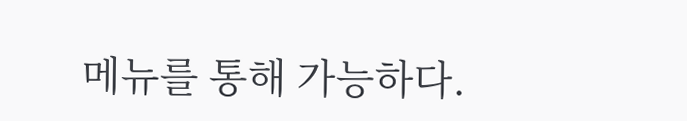메뉴를 통해 가능하다.